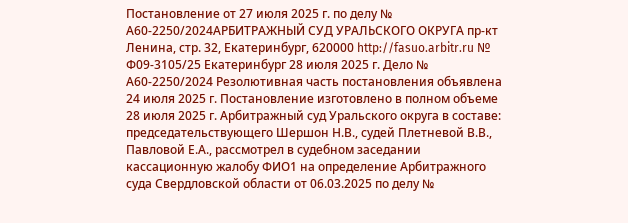Постановление от 27 июля 2025 г. по делу № А60-2250/2024АРБИТРАЖНЫЙ СУД УРАЛЬСКОГО ОКРУГА пр-кт Ленина, стр. 32, Екатеринбург, 620000 http://fasuo.arbitr.ru № Ф09-3105/25 Екатеринбург 28 июля 2025 г. Дело № А60-2250/2024 Резолютивная часть постановления объявлена 24 июля 2025 г. Постановление изготовлено в полном объеме 28 июля 2025 г. Арбитражный суд Уральского округа в составе: председательствующего Шершон Н.В., судей Плетневой В.В., Павловой Е.А., рассмотрел в судебном заседании кассационную жалобу ФИО1 на определение Арбитражного суда Свердловской области от 06.03.2025 по делу №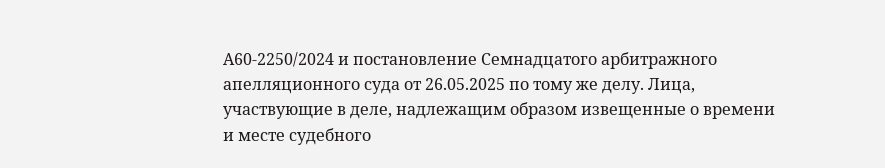А60-2250/2024 и постановление Семнадцатого арбитражного апелляционного суда от 26.05.2025 по тому же делу. Лица, участвующие в деле, надлежащим образом извещенные о времени и месте судебного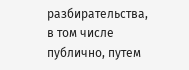разбирательства, в том числе публично, путем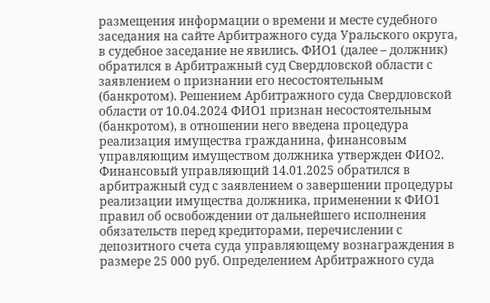размещения информации о времени и месте судебного заседания на сайте Арбитражного суда Уральского округа, в судебное заседание не явились. ФИО1 (далее – должник) обратился в Арбитражный суд Свердловской области с заявлением о признании его несостоятельным (банкротом). Решением Арбитражного суда Свердловской области от 10.04.2024 ФИО1 признан несостоятельным (банкротом), в отношении него введена процедура реализация имущества гражданина, финансовым управляющим имуществом должника утвержден ФИО2. Финансовый управляющий 14.01.2025 обратился в арбитражный суд с заявлением о завершении процедуры реализации имущества должника, применении к ФИО1 правил об освобождении от дальнейшего исполнения обязательств перед кредиторами, перечислении с депозитного счета суда управляющему вознаграждения в размере 25 000 руб. Определением Арбитражного суда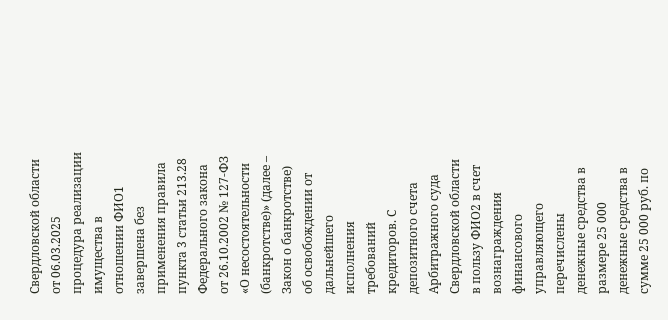Свердловской области от 06.03.2025 процедура реализации имущества в отношении ФИО1 завершена без применения правила пункта 3 статьи 213.28 Федерального закона от 26.10.2002 № 127-ФЗ «О несостоятельности (банкротстве)» (далее – Закон о банкротстве) об освобождении от дальнейшего исполнения требований кредиторов. С депозитного счета Арбитражного суда Свердловской области в пользу ФИО2 в счет вознаграждения финансового управляющего перечислены денежные средства в размере 25 000 денежные средства в сумме 25 000 руб. по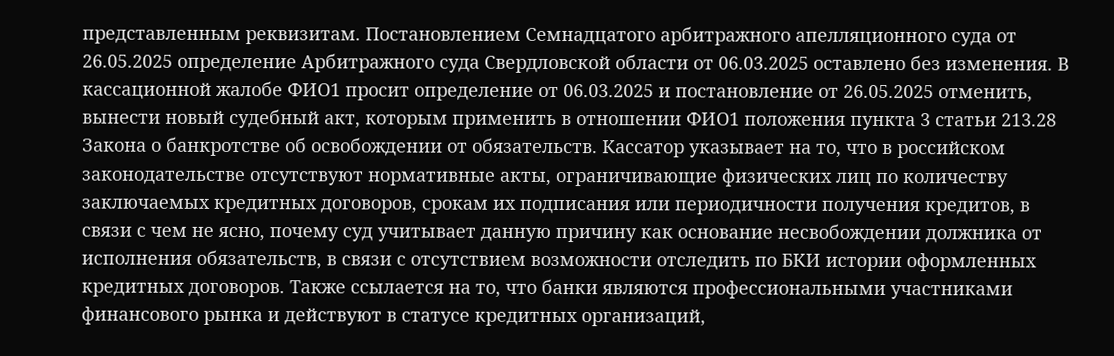представленным реквизитам. Постановлением Семнадцатого арбитражного апелляционного суда от 26.05.2025 определение Арбитражного суда Свердловской области от 06.03.2025 оставлено без изменения. В кассационной жалобе ФИО1 просит определение от 06.03.2025 и постановление от 26.05.2025 отменить, вынести новый судебный акт, которым применить в отношении ФИО1 положения пункта 3 статьи 213.28 Закона о банкротстве об освобождении от обязательств. Кассатор указывает на то, что в российском законодательстве отсутствуют нормативные акты, ограничивающие физических лиц по количеству заключаемых кредитных договоров, срокам их подписания или периодичности получения кредитов, в связи с чем не ясно, почему суд учитывает данную причину как основание несвобождении должника от исполнения обязательств, в связи с отсутствием возможности отследить по БКИ истории оформленных кредитных договоров. Также ссылается на то, что банки являются профессиональными участниками финансового рынка и действуют в статусе кредитных организаций,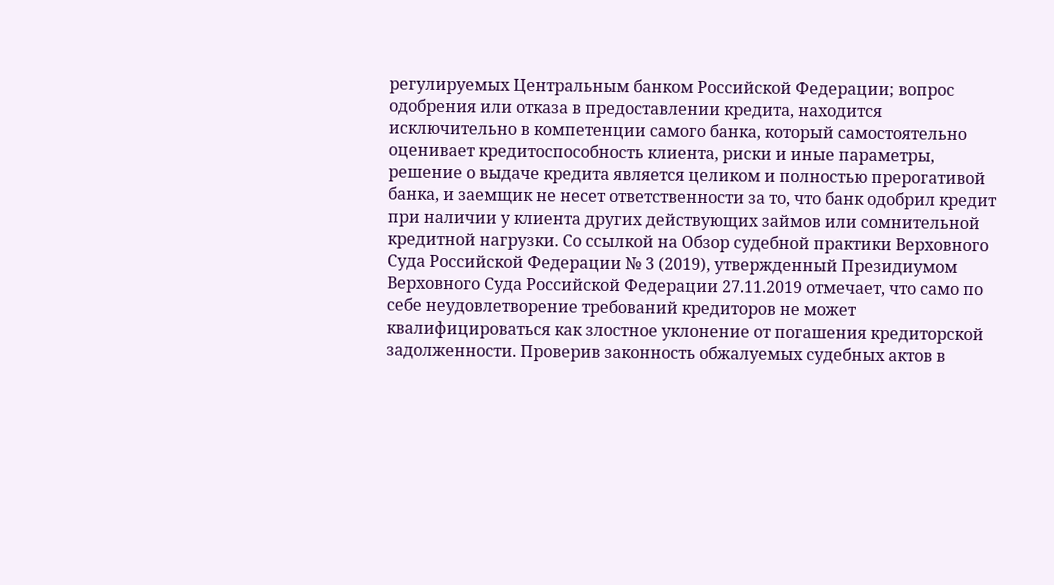регулируемых Центральным банком Российской Федерации; вопрос одобрения или отказа в предоставлении кредита, находится исключительно в компетенции самого банка, который самостоятельно оценивает кредитоспособность клиента, риски и иные параметры, решение о выдаче кредита является целиком и полностью прерогативой банка, и заемщик не несет ответственности за то, что банк одобрил кредит при наличии у клиента других действующих займов или сомнительной кредитной нагрузки. Со ссылкой на Обзор судебной практики Верховного Суда Российской Федерации № 3 (2019), утвержденный Президиумом Верховного Суда Российской Федерации 27.11.2019 отмечает, что само по себе неудовлетворение требований кредиторов не может квалифицироваться как злостное уклонение от погашения кредиторской задолженности. Проверив законность обжалуемых судебных актов в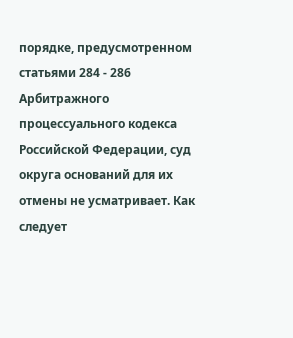порядке, предусмотренном статьями 284 - 286 Арбитражного процессуального кодекса Российской Федерации, суд округа оснований для их отмены не усматривает. Как следует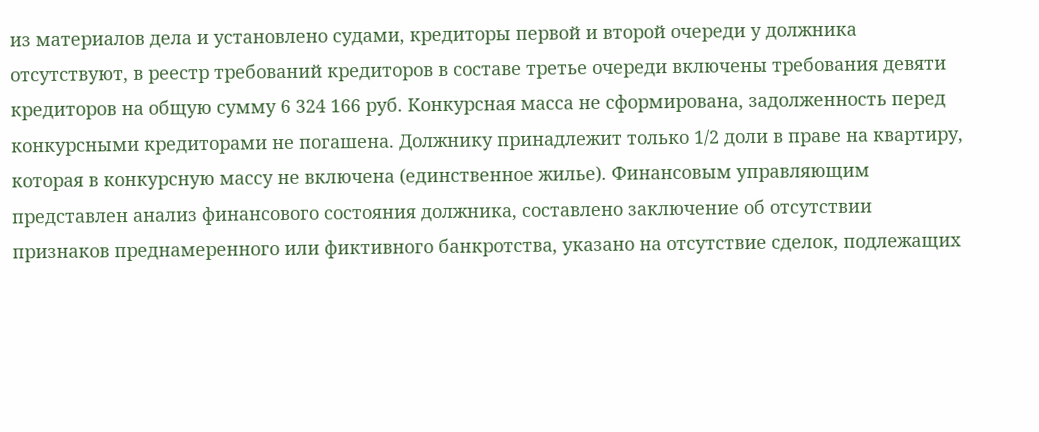из материалов дела и установлено судами, кредиторы первой и второй очереди у должника отсутствуют, в реестр требований кредиторов в составе третье очереди включены требования девяти кредиторов на общую сумму 6 324 166 руб. Конкурсная масса не сформирована, задолженность перед конкурсными кредиторами не погашена. Должнику принадлежит только 1/2 доли в праве на квартиру, которая в конкурсную массу не включена (единственное жилье). Финансовым управляющим представлен анализ финансового состояния должника, составлено заключение об отсутствии признаков преднамеренного или фиктивного банкротства, указано на отсутствие сделок, подлежащих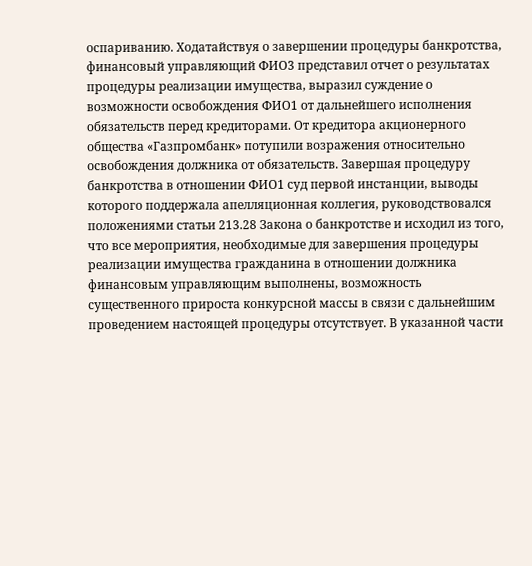оспариванию. Ходатайствуя о завершении процедуры банкротства, финансовый управляющий ФИО3 представил отчет о результатах процедуры реализации имущества, выразил суждение о возможности освобождения ФИО1 от дальнейшего исполнения обязательств перед кредиторами. От кредитора акционерного общества «Газпромбанк» потупили возражения относительно освобождения должника от обязательств. Завершая процедуру банкротства в отношении ФИО1 суд первой инстанции, выводы которого поддержала апелляционная коллегия, руководствовался положениями статьи 213.28 Закона о банкротстве и исходил из того, что все мероприятия, необходимые для завершения процедуры реализации имущества гражданина в отношении должника финансовым управляющим выполнены, возможность существенного прироста конкурсной массы в связи с дальнейшим проведением настоящей процедуры отсутствует. В указанной части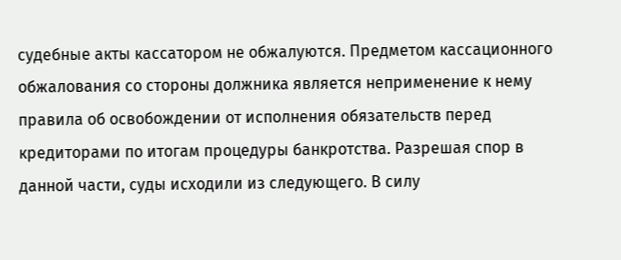судебные акты кассатором не обжалуются. Предметом кассационного обжалования со стороны должника является неприменение к нему правила об освобождении от исполнения обязательств перед кредиторами по итогам процедуры банкротства. Разрешая спор в данной части, суды исходили из следующего. В силу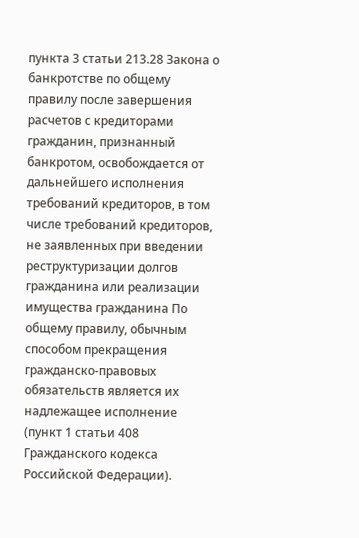пункта 3 статьи 213.28 Закона о банкротстве по общему правилу после завершения расчетов с кредиторами гражданин, признанный банкротом, освобождается от дальнейшего исполнения требований кредиторов, в том числе требований кредиторов, не заявленных при введении реструктуризации долгов гражданина или реализации имущества гражданина По общему правилу, обычным способом прекращения гражданско-правовых обязательств является их надлежащее исполнение (пункт 1 статьи 408 Гражданского кодекса Российской Федерации).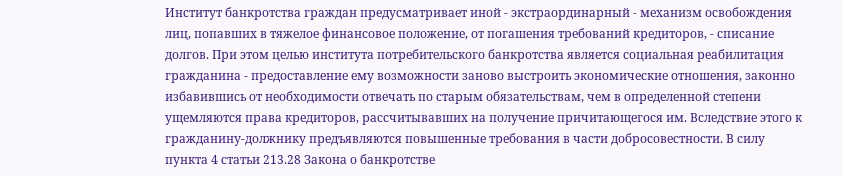Институт банкротства граждан предусматривает иной - экстраординарный - механизм освобождения лиц, попавших в тяжелое финансовое положение, от погашения требований кредиторов, - списание долгов. При этом целью института потребительского банкротства является социальная реабилитация гражданина - предоставление ему возможности заново выстроить экономические отношения, законно избавившись от необходимости отвечать по старым обязательствам, чем в определенной степени ущемляются права кредиторов, рассчитывавших на получение причитающегося им. Вследствие этого к гражданину-должнику предъявляются повышенные требования в части добросовестности. В силу пункта 4 статьи 213.28 Закона о банкротстве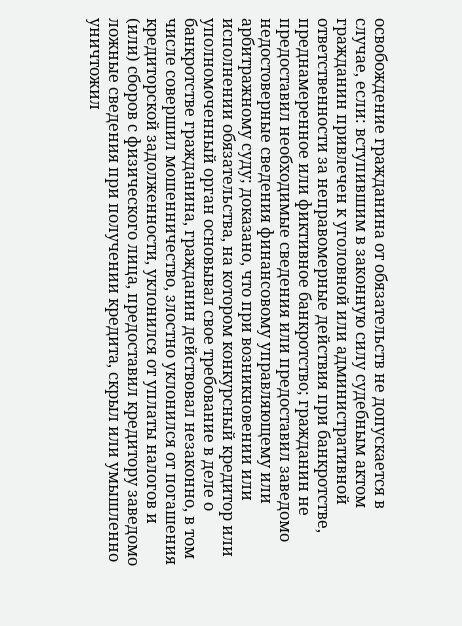освобождение гражданина от обязательств не допускается в случае, если: вступившим в законную силу судебным актом гражданин привлечен к уголовной или административной ответственности за неправомерные действия при банкротстве, преднамеренное или фиктивное банкротство; гражданин не предоставил необходимые сведения или предоставил заведомо недостоверные сведения финансовому управляющему или арбитражному суду; доказано, что при возникновении или исполнении обязательства, на котором конкурсный кредитор или уполномоченный орган основывал свое требование в деле о банкротстве гражданина, гражданин действовал незаконно, в том числе совершил мошенничество, злостно уклонился от погашения кредиторской задолженности, уклонился от уплаты налогов и (или) сборов с физического лица, предоставил кредитору заведомо ложные сведения при получении кредита, скрыл или умышленно уничтожил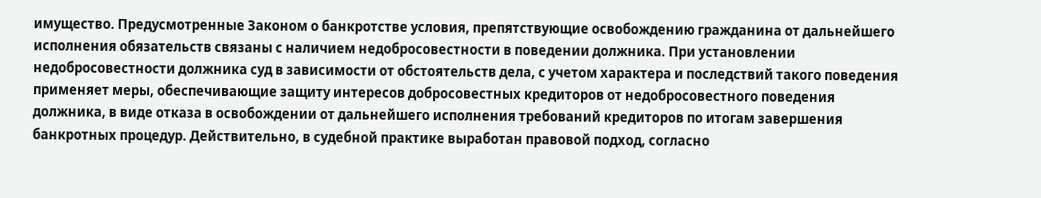имущество. Предусмотренные Законом о банкротстве условия, препятствующие освобождению гражданина от дальнейшего исполнения обязательств связаны с наличием недобросовестности в поведении должника. При установлении недобросовестности должника суд в зависимости от обстоятельств дела, с учетом характера и последствий такого поведения применяет меры, обеспечивающие защиту интересов добросовестных кредиторов от недобросовестного поведения должника, в виде отказа в освобождении от дальнейшего исполнения требований кредиторов по итогам завершения банкротных процедур. Действительно, в судебной практике выработан правовой подход, согласно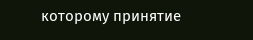которому принятие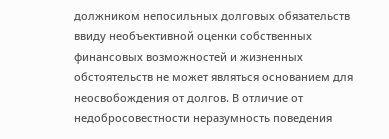должником непосильных долговых обязательств ввиду необъективной оценки собственных финансовых возможностей и жизненных обстоятельств не может являться основанием для неосвобождения от долгов. В отличие от недобросовестности неразумность поведения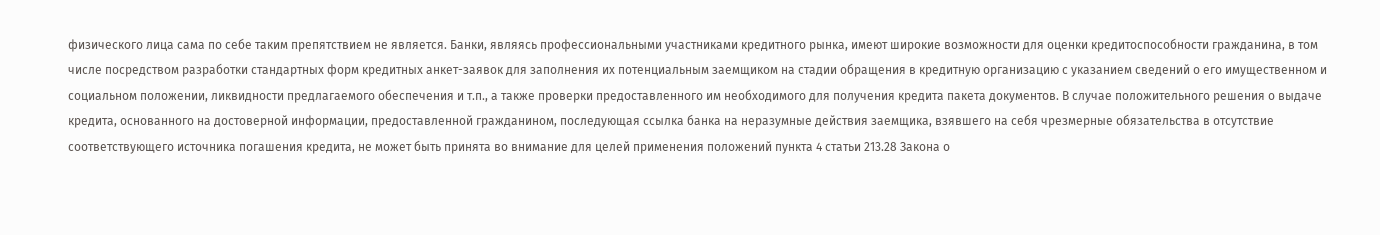физического лица сама по себе таким препятствием не является. Банки, являясь профессиональными участниками кредитного рынка, имеют широкие возможности для оценки кредитоспособности гражданина, в том числе посредством разработки стандартных форм кредитных анкет-заявок для заполнения их потенциальным заемщиком на стадии обращения в кредитную организацию с указанием сведений о его имущественном и социальном положении, ликвидности предлагаемого обеспечения и т.п., а также проверки предоставленного им необходимого для получения кредита пакета документов. В случае положительного решения о выдаче кредита, основанного на достоверной информации, предоставленной гражданином, последующая ссылка банка на неразумные действия заемщика, взявшего на себя чрезмерные обязательства в отсутствие соответствующего источника погашения кредита, не может быть принята во внимание для целей применения положений пункта 4 статьи 213.28 Закона о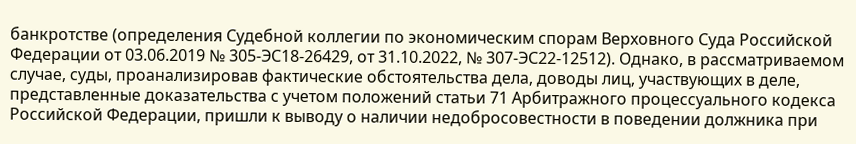банкротстве (определения Судебной коллегии по экономическим спорам Верховного Суда Российской Федерации от 03.06.2019 № 305-ЭС18-26429, от 31.10.2022, № 307-ЭС22-12512). Однако, в рассматриваемом случае, суды, проанализировав фактические обстоятельства дела, доводы лиц, участвующих в деле, представленные доказательства с учетом положений статьи 71 Арбитражного процессуального кодекса Российской Федерации, пришли к выводу о наличии недобросовестности в поведении должника при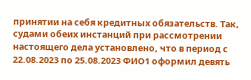принятии на себя кредитных обязательств. Так, судами обеих инстанций при рассмотрении настоящего дела установлено, что в период с 22.08.2023 по 25.08.2023 ФИО1 оформил девять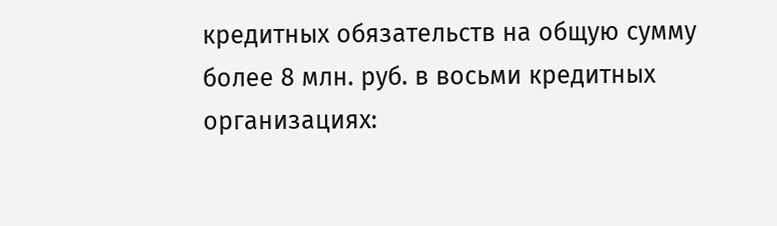кредитных обязательств на общую сумму более 8 млн. руб. в восьми кредитных организациях: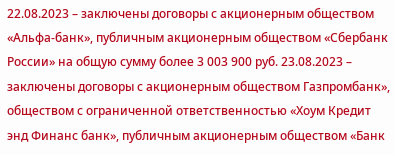22.08.2023 – заключены договоры с акционерным обществом «Альфа-банк», публичным акционерным обществом «Сбербанк России» на общую сумму более 3 003 900 руб. 23.08.2023 – заключены договоры с акционерным обществом Газпромбанк», обществом с ограниченной ответственностью «Хоум Кредит энд Финанс банк», публичным акционерным обществом «Банк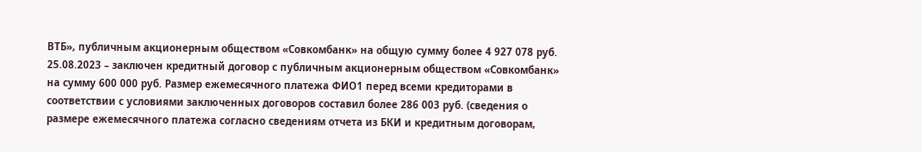ВТБ», публичным акционерным обществом «Совкомбанк» на общую сумму более 4 927 078 руб. 25.08.2023 – заключен кредитный договор с публичным акционерным обществом «Совкомбанк» на сумму 600 000 руб. Размер ежемесячного платежа ФИО1 перед всеми кредиторами в соответствии с условиями заключенных договоров составил более 286 003 руб. (сведения о размере ежемесячного платежа согласно сведениям отчета из БКИ и кредитным договорам,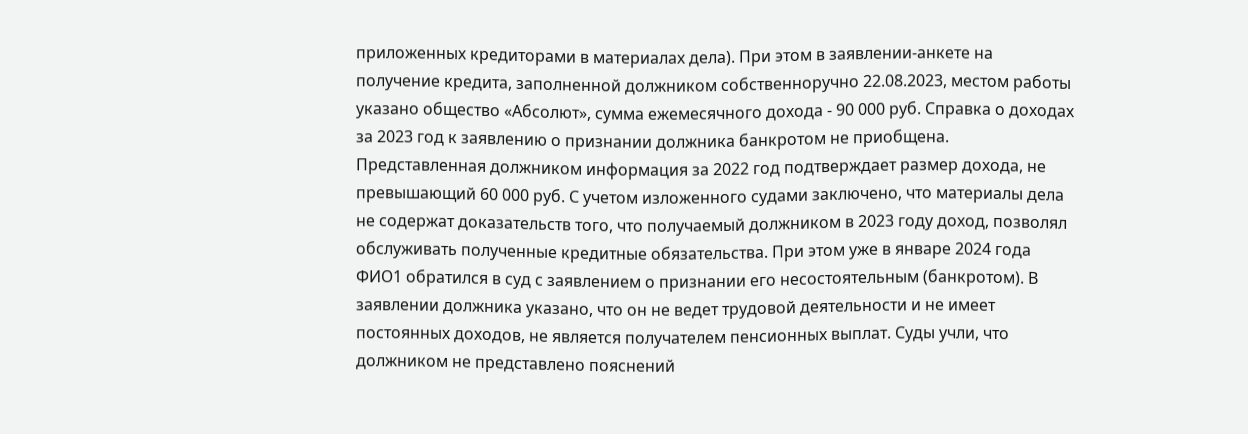приложенных кредиторами в материалах дела). При этом в заявлении-анкете на получение кредита, заполненной должником собственноручно 22.08.2023, местом работы указано общество «Абсолют», сумма ежемесячного дохода - 90 000 руб. Справка о доходах за 2023 год к заявлению о признании должника банкротом не приобщена. Представленная должником информация за 2022 год подтверждает размер дохода, не превышающий 60 000 руб. С учетом изложенного судами заключено, что материалы дела не содержат доказательств того, что получаемый должником в 2023 году доход, позволял обслуживать полученные кредитные обязательства. При этом уже в январе 2024 года ФИО1 обратился в суд с заявлением о признании его несостоятельным (банкротом). В заявлении должника указано, что он не ведет трудовой деятельности и не имеет постоянных доходов, не является получателем пенсионных выплат. Суды учли, что должником не представлено пояснений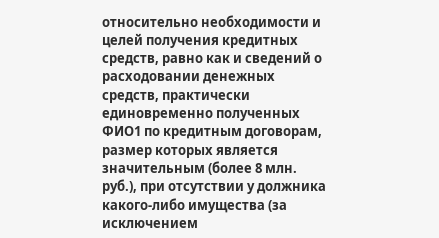относительно необходимости и целей получения кредитных средств, равно как и сведений о расходовании денежных средств, практически единовременно полученных ФИО1 по кредитным договорам, размер которых является значительным (более 8 млн. руб.), при отсутствии у должника какого-либо имущества (за исключением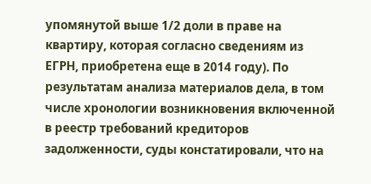упомянутой выше 1/2 доли в праве на квартиру, которая согласно сведениям из ЕГРН, приобретена еще в 2014 году). По результатам анализа материалов дела, в том числе хронологии возникновения включенной в реестр требований кредиторов задолженности, суды констатировали, что на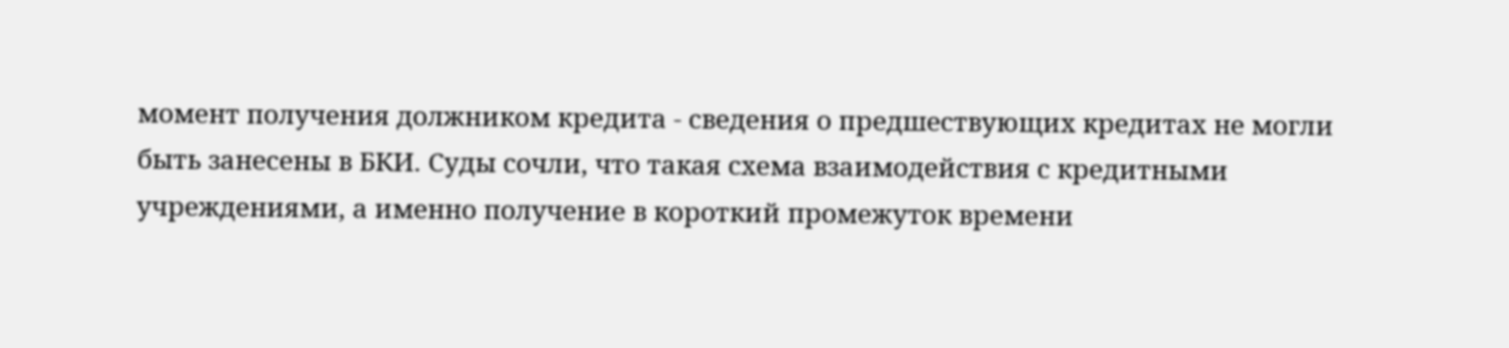момент получения должником кредита - сведения о предшествующих кредитах не могли быть занесены в БКИ. Суды сочли, что такая схема взаимодействия с кредитными учреждениями, а именно получение в короткий промежуток времени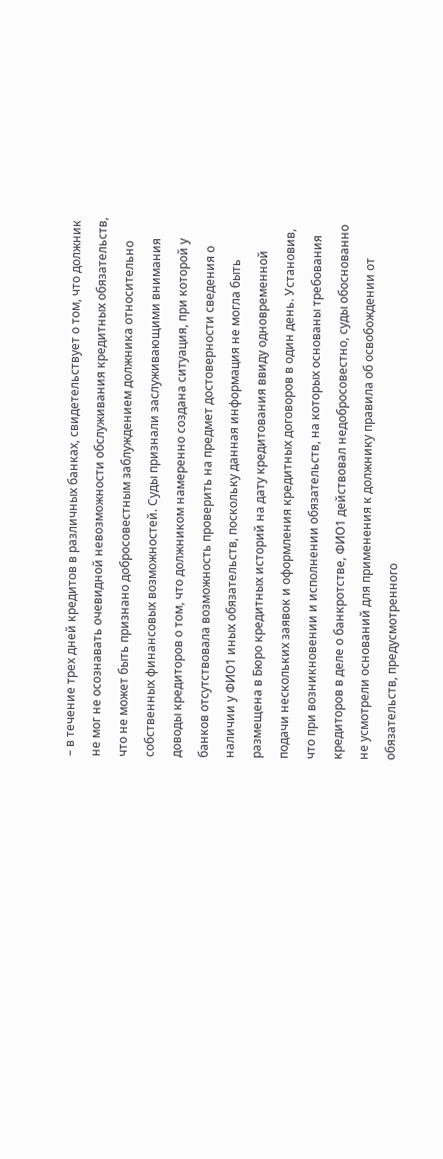– в течение трех дней кредитов в различных банках, свидетельствует о том, что должник не мог не осознавать очевидной невозможности обслуживания кредитных обязательств, что не может быть признано добросовестным заблуждением должника относительно собственных финансовых возможностей. Суды признали заслуживающими внимания доводы кредиторов о том, что должником намеренно создана ситуация, при которой у банков отсутствовала возможность проверить на предмет достоверности сведения о наличии у ФИО1 иных обязательств, поскольку данная информация не могла быть размещена в Бюро кредитных историй на дату кредитования ввиду одновременной подачи нескольких заявок и оформления кредитных договоров в один день. Установив, что при возникновении и исполнении обязательств, на которых основаны требования кредиторов в деле о банкротстве, ФИО1 действовал недобросовестно, суды обоснованно не усмотрели оснований для применения к должнику правила об освобождении от обязательств, предусмотренного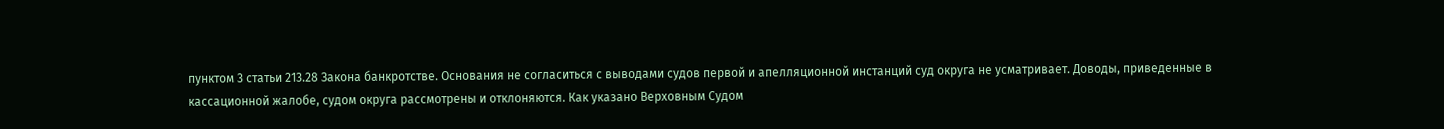пунктом 3 статьи 213.28 Закона банкротстве. Основания не согласиться с выводами судов первой и апелляционной инстанций суд округа не усматривает. Доводы, приведенные в кассационной жалобе, судом округа рассмотрены и отклоняются. Как указано Верховным Судом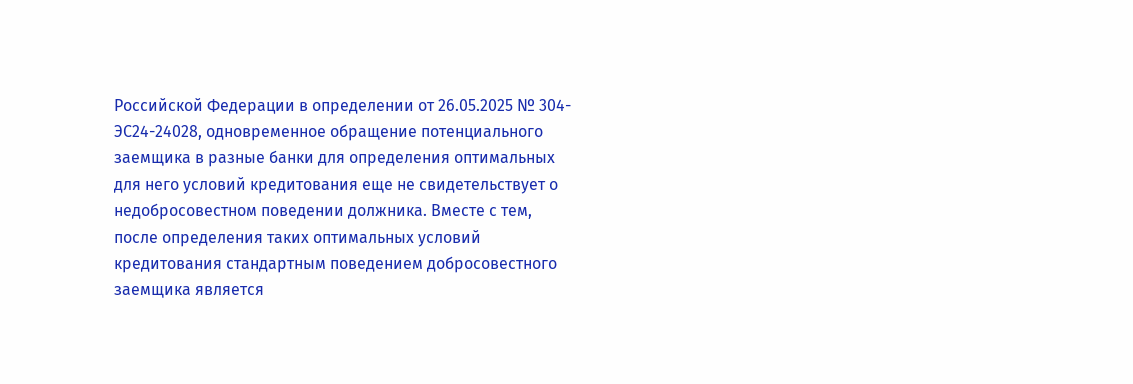Российской Федерации в определении от 26.05.2025 № 304-ЭС24-24028, одновременное обращение потенциального заемщика в разные банки для определения оптимальных для него условий кредитования еще не свидетельствует о недобросовестном поведении должника. Вместе с тем, после определения таких оптимальных условий кредитования стандартным поведением добросовестного заемщика является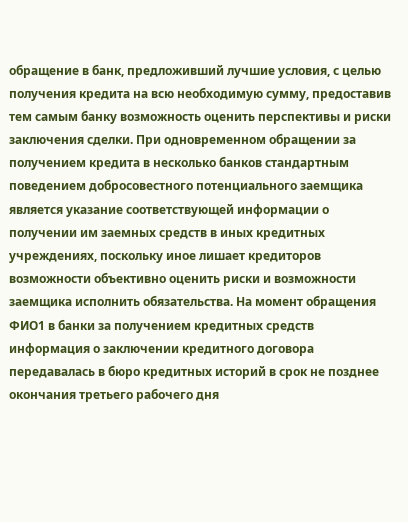обращение в банк, предложивший лучшие условия, с целью получения кредита на всю необходимую сумму, предоставив тем самым банку возможность оценить перспективы и риски заключения сделки. При одновременном обращении за получением кредита в несколько банков стандартным поведением добросовестного потенциального заемщика является указание соответствующей информации о получении им заемных средств в иных кредитных учреждениях, поскольку иное лишает кредиторов возможности объективно оценить риски и возможности заемщика исполнить обязательства. На момент обращения ФИО1 в банки за получением кредитных средств информация о заключении кредитного договора передавалась в бюро кредитных историй в срок не позднее окончания третьего рабочего дня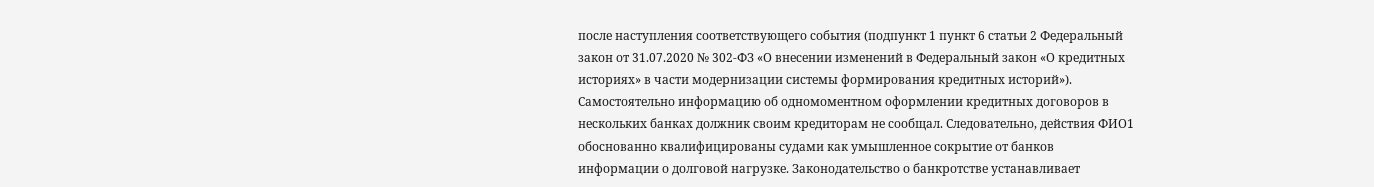после наступления соответствующего события (подпункт 1 пункт 6 статьи 2 Федеральный закон от 31.07.2020 № 302-ФЗ «О внесении изменений в Федеральный закон «О кредитных историях» в части модернизации системы формирования кредитных историй»). Самостоятельно информацию об одномоментном оформлении кредитных договоров в нескольких банках должник своим кредиторам не сообщал. Следовательно, действия ФИО1 обоснованно квалифицированы судами как умышленное сокрытие от банков информации о долговой нагрузке. Законодательство о банкротстве устанавливает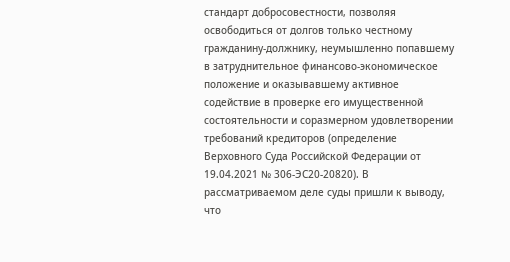стандарт добросовестности, позволяя освободиться от долгов только честному гражданину-должнику, неумышленно попавшему в затруднительное финансово-экономическое положение и оказывавшему активное содействие в проверке его имущественной состоятельности и соразмерном удовлетворении требований кредиторов (определение Верховного Суда Российской Федерации от 19.04.2021 № 306-ЭС20-20820). В рассматриваемом деле суды пришли к выводу, что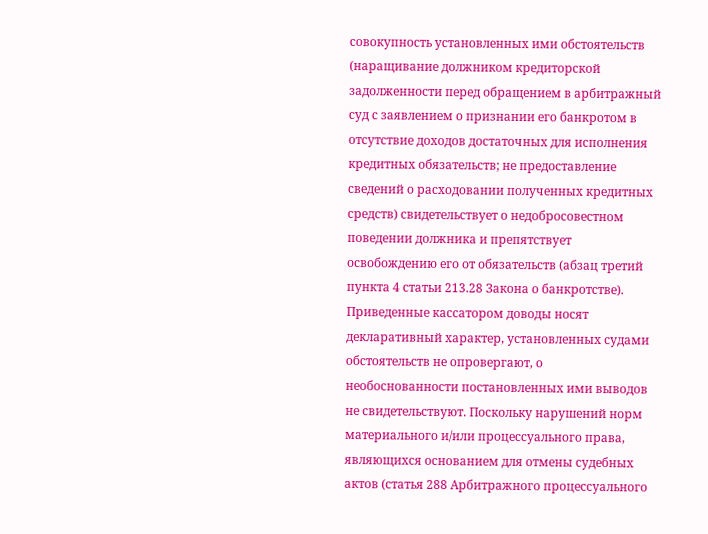совокупность установленных ими обстоятельств (наращивание должником кредиторской задолженности перед обращением в арбитражный суд с заявлением о признании его банкротом в отсутствие доходов достаточных для исполнения кредитных обязательств; не предоставление сведений о расходовании полученных кредитных средств) свидетельствует о недобросовестном поведении должника и препятствует освобождению его от обязательств (абзац третий пункта 4 статьи 213.28 Закона о банкротстве). Приведенные кассатором доводы носят декларативный характер, установленных судами обстоятельств не опровергают, о необоснованности постановленных ими выводов не свидетельствуют. Поскольку нарушений норм материального и/или процессуального права, являющихся основанием для отмены судебных актов (статья 288 Арбитражного процессуального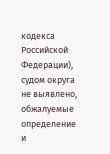кодекса Российской Федерации), судом округа не выявлено, обжалуемые определение и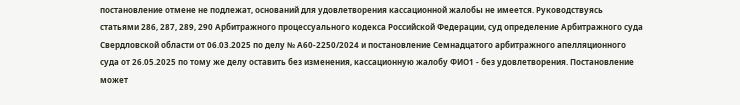постановление отмене не подлежат, оснований для удовлетворения кассационной жалобы не имеется. Руководствуясь статьями 286, 287, 289, 290 Арбитражного процессуального кодекса Российской Федерации, суд определение Арбитражного суда Свердловской области от 06.03.2025 по делу № А60-2250/2024 и постановление Семнадцатого арбитражного апелляционного суда от 26.05.2025 по тому же делу оставить без изменения, кассационную жалобу ФИО1 - без удовлетворения. Постановление может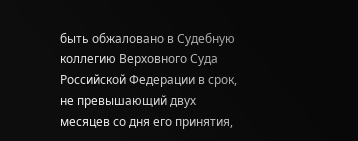быть обжаловано в Судебную коллегию Верховного Суда Российской Федерации в срок, не превышающий двух месяцев со дня его принятия,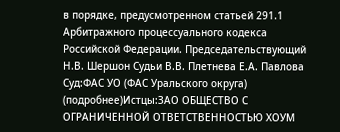в порядке, предусмотренном статьей 291.1 Арбитражного процессуального кодекса Российской Федерации. Председательствующий Н.В. Шершон Судьи В.В. Плетнева Е.А. Павлова Суд:ФАС УО (ФАС Уральского округа) (подробнее)Истцы:ЗАО ОБЩЕСТВО С ОГРАНИЧЕННОЙ ОТВЕТСТВЕННОСТЬЮ ХОУМ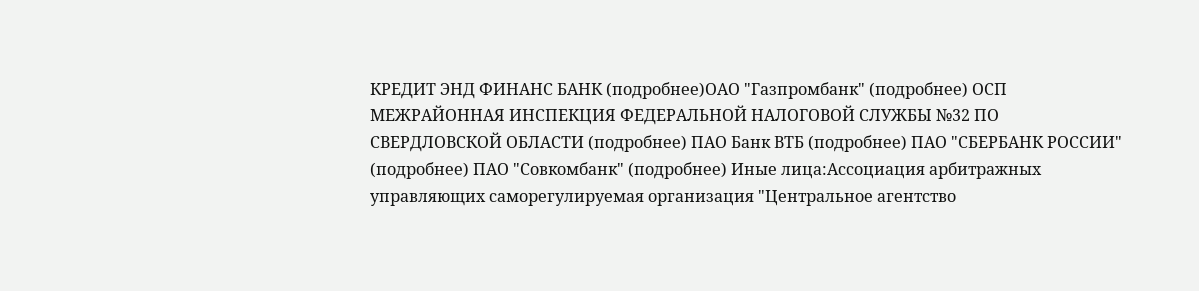КРЕДИТ ЭНД ФИНАНС БАНК (подробнее)ОАО "Газпромбанк" (подробнее) ОСП МЕЖРАЙОННАЯ ИНСПЕКЦИЯ ФЕДЕРАЛЬНОЙ НАЛОГОВОЙ СЛУЖБЫ №32 ПО СВЕРДЛОВСКОЙ ОБЛАСТИ (подробнее) ПАО Банк ВТБ (подробнее) ПАО "СБЕРБАНК РОССИИ" (подробнее) ПАО "Совкомбанк" (подробнее) Иные лица:Ассоциация арбитражных управляющих саморегулируемая организация "Центральное агентство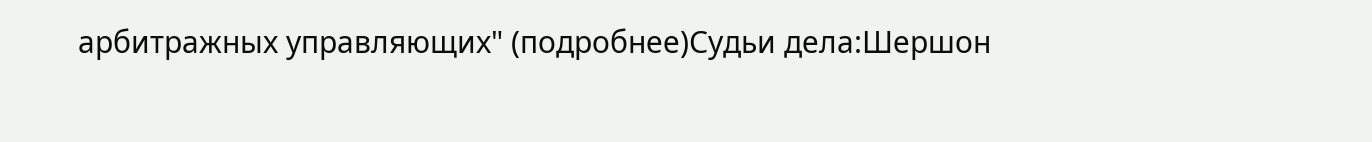арбитражных управляющих" (подробнее)Судьи дела:Шершон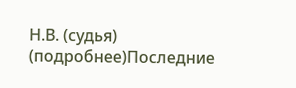Н.В. (судья) (подробнее)Последние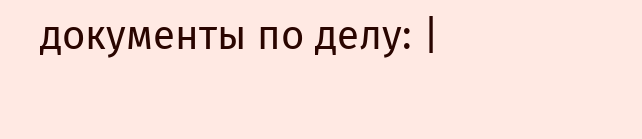документы по делу: |